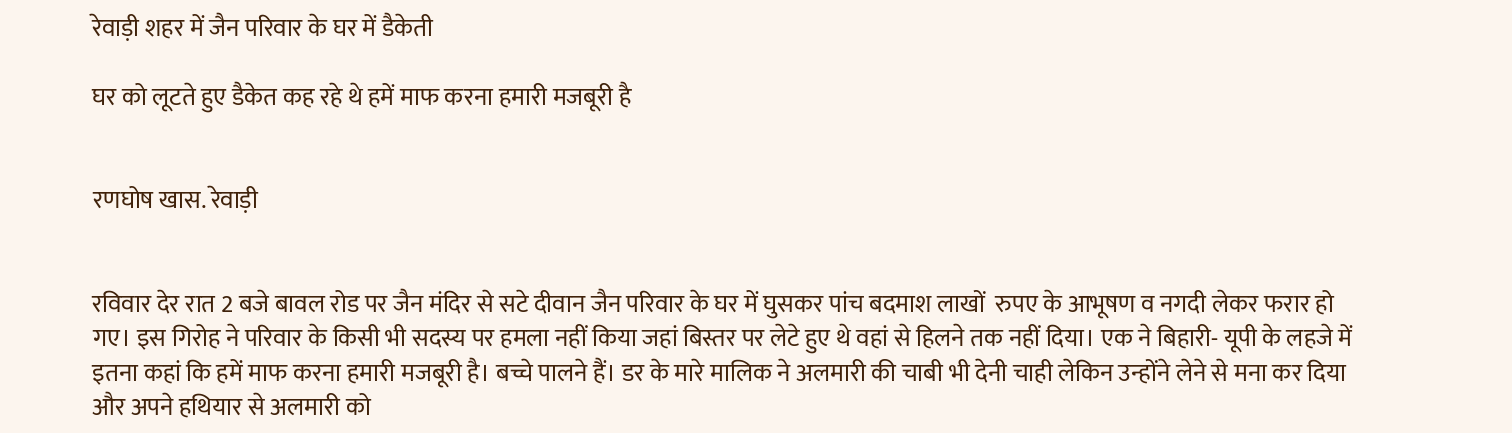रेवाड़ी शहर में जैन परिवार के घर में डैकेती

घर को लूटते हुए डैकेत कह रहे थे हमें माफ करना हमारी मजबूरी है


रणघोष खास. रेवाड़ी


रविवार देर रात 2 बजे बावल रोड पर जैन मंदिर से सटे दीवान जैन परिवार के घर में घुसकर पांच बदमाश लाखों  रुपए के आभूषण व नगदी लेकर फरार हो गए। इस गिरोह ने परिवार के किसी भी सदस्य पर हमला नहीं किया जहां बिस्तर पर लेटे हुए थे वहां से हिलने तक नहीं दिया। एक ने बिहारी- यूपी के लहजे में इतना कहां कि हमें माफ करना हमारी मजबूरी है। बच्चे पालने हैं। डर के मारे मालिक ने अलमारी की चाबी भी देनी चाही लेकिन उन्होंने लेने से मना कर दिया और अपने हथियार से अलमारी को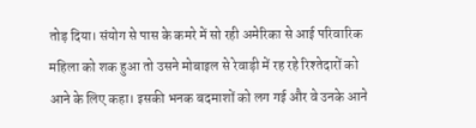तोड़ दिया। संयोग से पास के कमरे में सो रही अमेरिका से आई परिवारिक महिला को शक हुआ तो उसने मोबाइल से रेवाड़ी में रह रहे रिश्तेदारों को आने के लिए कहा। इसकी भनक बदमाशों को लग गई और वे उनके आने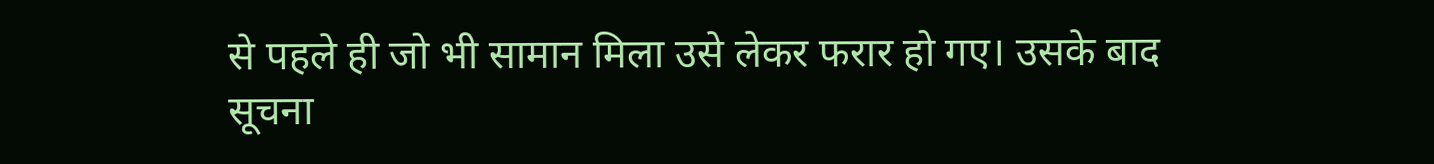से पहले ही जो भी सामान मिला उसे लेकर फरार हो गए। उसके बाद सूचना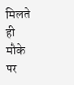मिलते ही मौके पर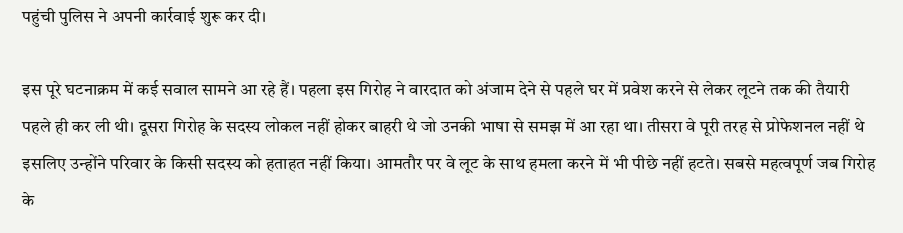पहुंची पुलिस ने अपनी कार्रवाई शुरू कर दी।

इस पूरे घटनाक्रम में कई सवाल सामने आ रहे हैं। पहला इस गिरोह ने वारदात को अंजाम देने से पहले घर में प्रवेश करने से लेकर लूटने तक की तैयारी पहले ही कर ली थी। दूसरा गिरोह के सदस्य लोकल नहीं होकर बाहरी थे जो उनकी भाषा से समझ में आ रहा था। तीसरा वे पूरी तरह से प्रोफेशनल नहीं थे इसलिए उन्होंने परिवार के किसी सदस्य को हताहत नहीं किया। आमतौर पर वे लूट के साथ हमला करने में भी पीछे नहीं हटते। सबसे महत्वपूर्ण जब गिरोह के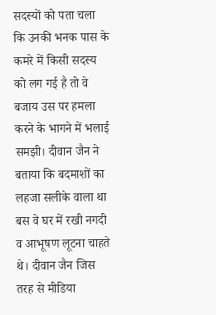सदस्यों को पता चला कि उनकी भनक पास के कमरे में किसी सदस्य को लग गई है तो वे बजाय उस पर हमला करने के भागने में भलाई समझी। दीवान जैन ने बताया कि बदमाशों का लहजा सलीके वाला था बस वे घर में रखी नगदी व आभूषण लूटना चाहते थे। दीवान जैन जिस तरह से मीडिया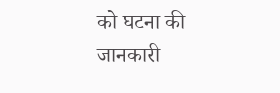को घटना की जानकारी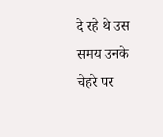दे रहे थे उस समय उनके चेहरे पर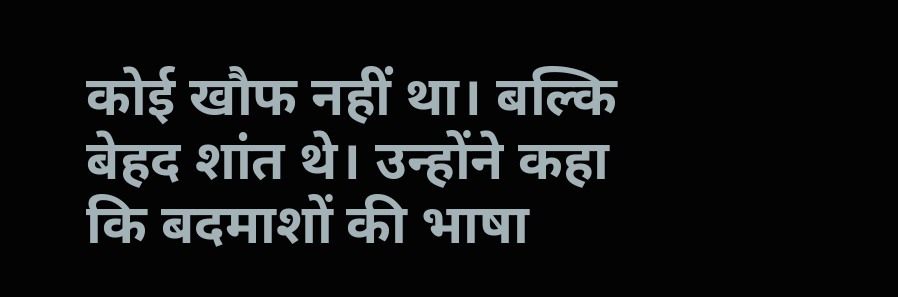कोई खौफ नहीं था। बल्कि बेहद शांत थे। उन्होंने कहा कि बदमाशों की भाषा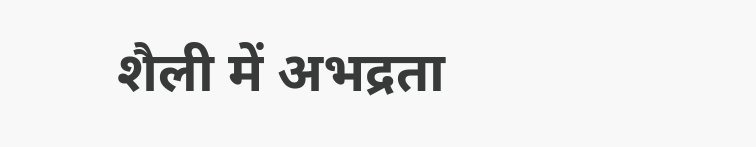शैली में अभद्रता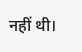नहीं थी।